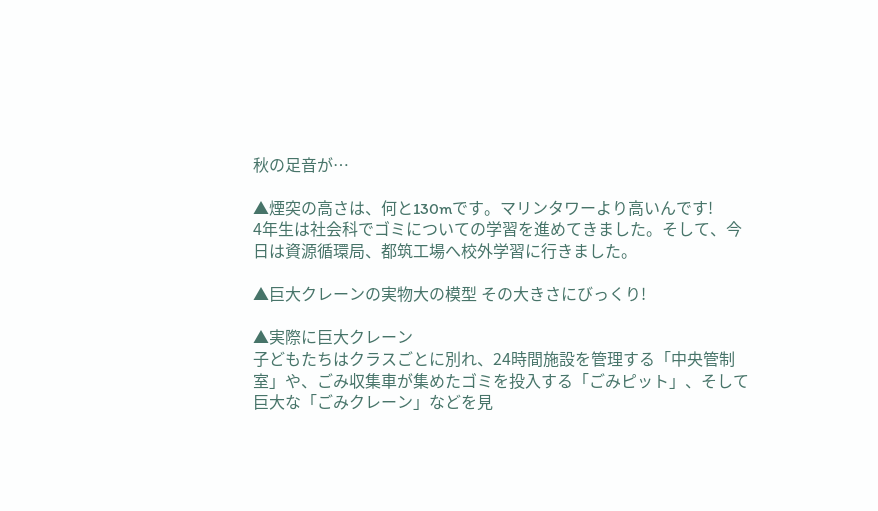秋の足音が…

▲煙突の高さは、何と130mです。マリンタワーより高いんです!
4年生は社会科でゴミについての学習を進めてきました。そして、今日は資源循環局、都筑工場へ校外学習に行きました。

▲巨大クレーンの実物大の模型 その大きさにびっくり!

▲実際に巨大クレーン
子どもたちはクラスごとに別れ、24時間施設を管理する「中央管制室」や、ごみ収集車が集めたゴミを投入する「ごみピット」、そして巨大な「ごみクレーン」などを見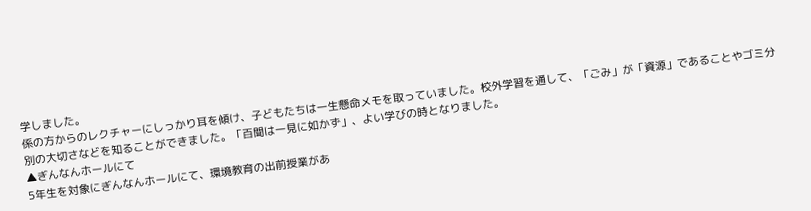学しました。
係の方からのレクチャーにしっかり耳を傾け、子どもたちは一生懸命メモを取っていました。校外学習を通して、「ごみ」が「資源」であることやゴミ分別の大切さなどを知ることができました。「百聞は一見に如かず」、よい学びの時となりました。
▲ぎんなんホールにて
5年生を対象にぎんなんホールにて、環境教育の出前授業があ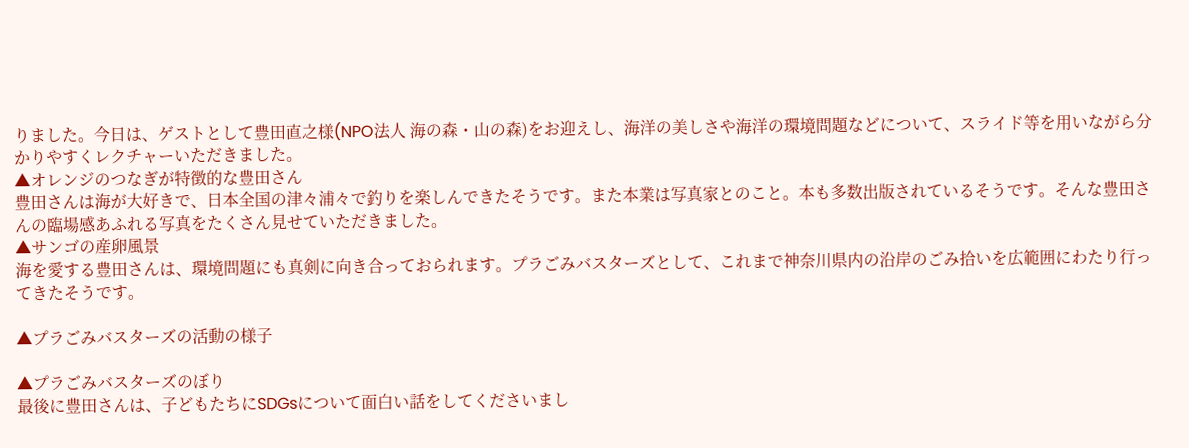りました。今日は、ゲストとして豊田直之様(NPO法人 海の森・山の森)をお迎えし、海洋の美しさや海洋の環境問題などについて、スライド等を用いながら分かりやすくレクチャーいただきました。
▲オレンジのつなぎが特徴的な豊田さん
豊田さんは海が大好きで、日本全国の津々浦々で釣りを楽しんできたそうです。また本業は写真家とのこと。本も多数出版されているそうです。そんな豊田さんの臨場感あふれる写真をたくさん見せていただきました。
▲サンゴの産卵風景
海を愛する豊田さんは、環境問題にも真剣に向き合っておられます。プラごみバスターズとして、これまで神奈川県内の沿岸のごみ拾いを広範囲にわたり行ってきたそうです。

▲プラごみバスターズの活動の様子

▲プラごみバスターズのぼり
最後に豊田さんは、子どもたちにSDGsについて面白い話をしてくださいまし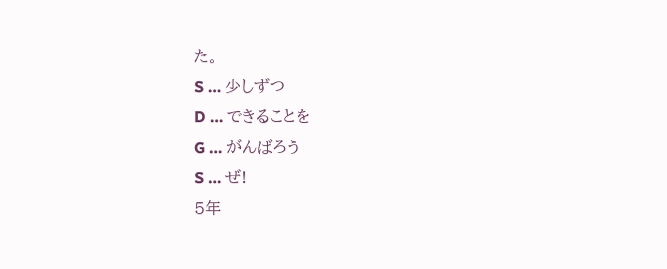た。
S … 少しずつ
D … できることを
G … がんばろう
S … ぜ!
5年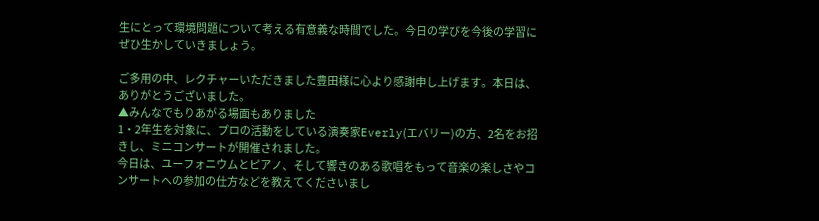生にとって環境問題について考える有意義な時間でした。今日の学びを今後の学習にぜひ生かしていきましょう。

ご多用の中、レクチャーいただきました豊田様に心より感謝申し上げます。本日は、ありがとうございました。
▲みんなでもりあがる場面もありました
1・2年生を対象に、プロの活動をしている演奏家Everly(エバリー)の方、2名をお招きし、ミニコンサートが開催されました。
今日は、ユーフォニウムとピアノ、そして響きのある歌唱をもって音楽の楽しさやコンサートへの参加の仕方などを教えてくださいまし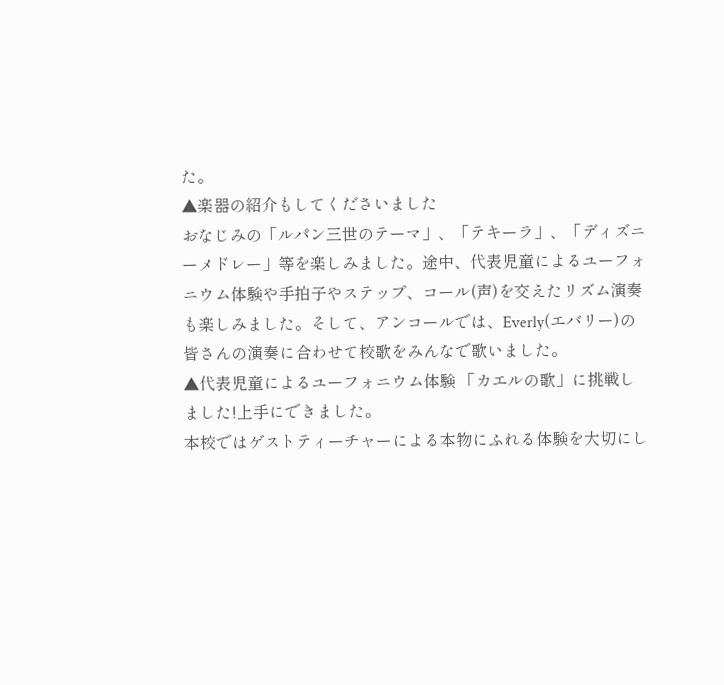た。
▲楽器の紹介もしてくださいました
おなじみの「ルパン三世のテーマ」、「テキーラ」、「ディズニーメドレー」等を楽しみました。途中、代表児童によるユーフォニウム体験や手拍子やステップ、コール(声)を交えたリズム演奏も楽しみました。そして、アンコールでは、Everly(エバリー)の皆さんの演奏に合わせて校歌をみんなで歌いました。
▲代表児童によるユーフォニウム体験 「カエルの歌」に挑戦しました!上手にできました。
本校ではゲストティーチャーによる本物にふれる体験を大切にし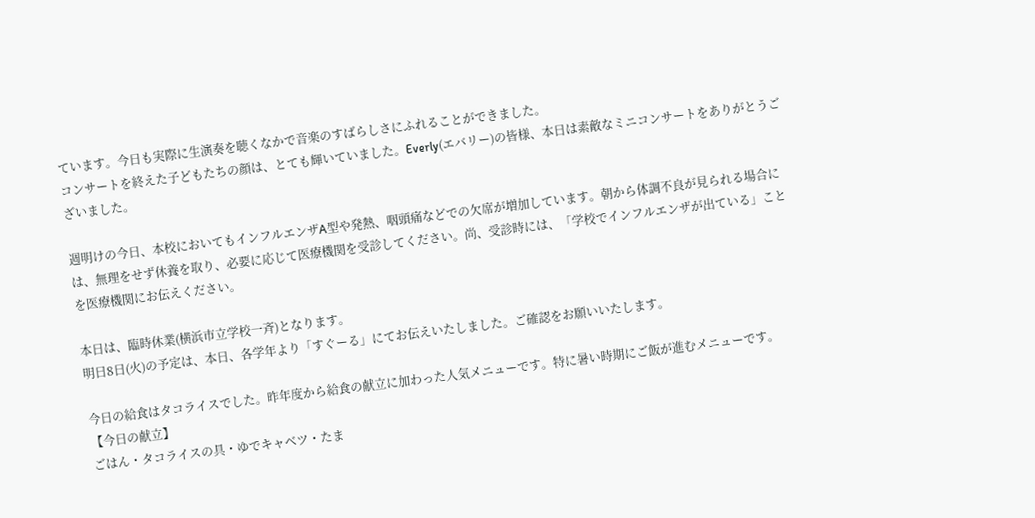ています。今日も実際に生演奏を聴くなかで音楽のすばらしさにふれることができました。
コンサートを終えた子どもたちの顔は、とても輝いていました。Everly(エバリー)の皆様、本日は素敵なミニコンサートをありがとうございました。

週明けの今日、本校においてもインフルエンザA型や発熱、咽頭痛などでの欠席が増加しています。朝から体調不良が見られる場合には、無理をせず休養を取り、必要に応じて医療機関を受診してください。尚、受診時には、「学校でインフルエンザが出ている」ことを医療機関にお伝えください。

本日は、臨時休業(横浜市立学校一斉)となります。
明日8日(火)の予定は、本日、各学年より「すぐーる」にてお伝えいたしました。ご確認をお願いいたします。

今日の給食はタコライスでした。昨年度から給食の献立に加わった人気メニューです。特に暑い時期にご飯が進むメニューです。
【今日の献立】
ごはん・タコライスの具・ゆでキャベツ・たま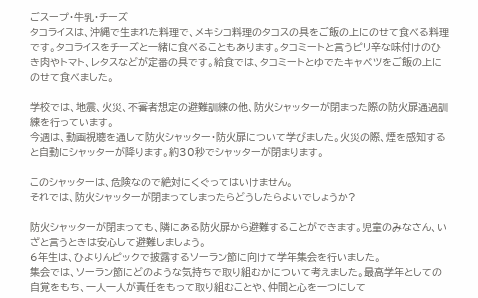ごスープ・牛乳・チーズ
タコライスは、沖縄で生まれた料理で、メキシコ料理のタコスの具をご飯の上にのせて食べる料理です。タコライスをチーズと一緒に食べることもあります。タコミートと言うピリ辛な味付けのひき肉やトマト、レタスなどが定番の具です。給食では、タコミートとゆでたキャベツをご飯の上にのせて食べました。

学校では、地震、火災、不審者想定の避難訓練の他、防火シャッターが閉まった際の防火扉通過訓練を行っています。
今週は、動画視聴を通して防火シャッター・防火扉について学びました。火災の際、煙を感知すると自動にシャッターが降ります。約30秒でシャッターが閉まります。

このシャッターは、危険なので絶対にくぐってはいけません。
それでは、防火シャッターが閉まってしまったらどうしたらよいでしょうか?

防火シャッターが閉まっても、隣にある防火扉から避難することができます。児童のみなさん、いざと言うときは安心して避難しましょう。
6年生は、ひよりんピックで披露するソーラン節に向けて学年集会を行いました。
集会では、ソーラン節にどのような気持ちで取り組むかについて考えました。最高学年としての自覚をもち、一人一人が責任をもって取り組むことや、仲間と心を一つにして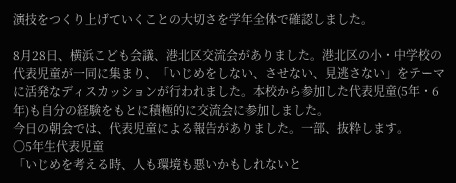演技をつくり上げていくことの大切さを学年全体で確認しました。

8月28日、横浜こども会議、港北区交流会がありました。港北区の小・中学校の代表児童が一同に集まり、「いじめをしない、させない、見逃さない」をテーマに活発なディスカッションが行われました。本校から参加した代表児童(5年・6年)も自分の経験をもとに積極的に交流会に参加しました。
今日の朝会では、代表児童による報告がありました。一部、抜粋します。
〇5年生代表児童
「いじめを考える時、人も環境も悪いかもしれないと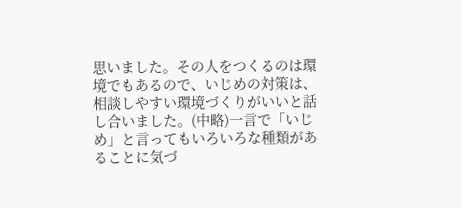思いました。その人をつくるのは環境でもあるので、いじめの対策は、相談しやすい環境づくりがいいと話し合いました。(中略)一言で「いじめ」と言ってもいろいろな種類があることに気づ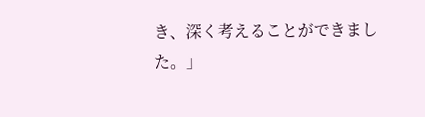き、深く考えることができました。」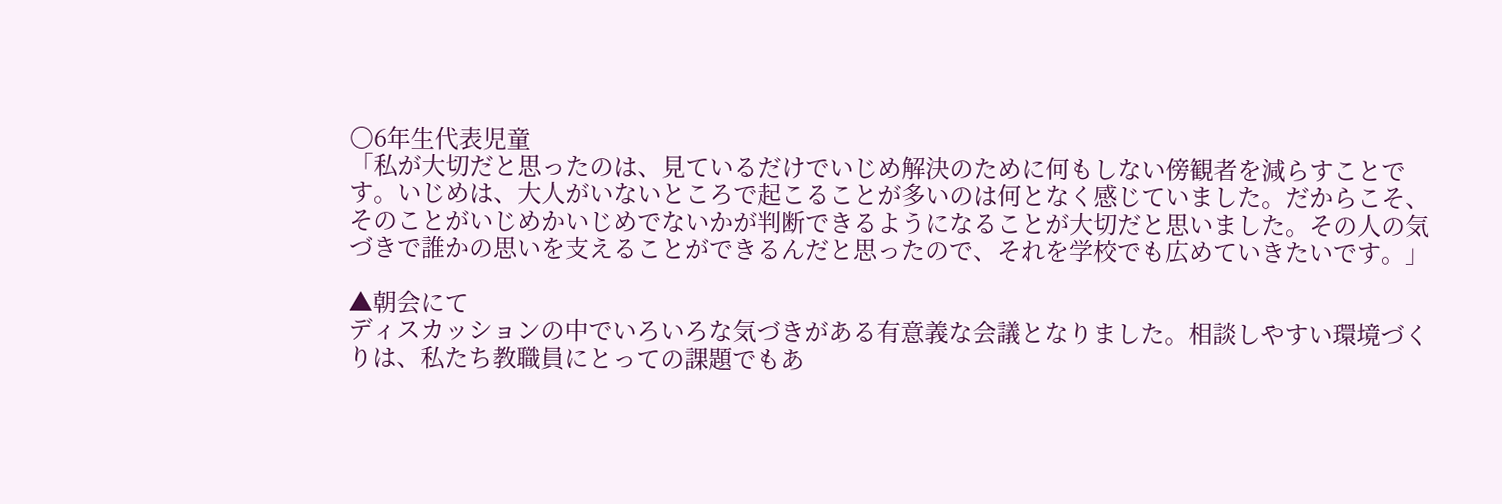〇6年生代表児童
「私が大切だと思ったのは、見ているだけでいじめ解決のために何もしない傍観者を減らすことです。いじめは、大人がいないところで起こることが多いのは何となく感じていました。だからこそ、そのことがいじめかいじめでないかが判断できるようになることが大切だと思いました。その人の気づきで誰かの思いを支えることができるんだと思ったので、それを学校でも広めていきたいです。」

▲朝会にて
ディスカッションの中でいろいろな気づきがある有意義な会議となりました。相談しやすい環境づくりは、私たち教職員にとっての課題でもあ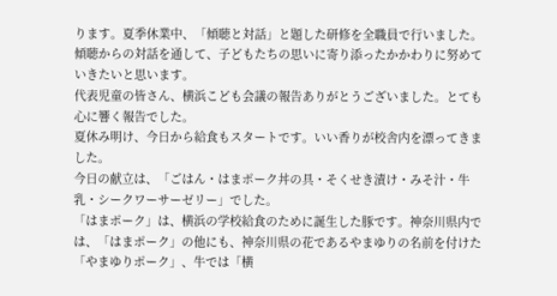ります。夏季休業中、「傾聴と対話」と題した研修を全職員で行いました。傾聴からの対話を通して、子どもたちの思いに寄り添ったかかわりに努めていきたいと思います。
代表児童の皆さん、横浜こども会議の報告ありがとうございました。とても心に響く報告でした。
夏休み明け、今日から給食もスタートです。いい香りが校舎内を漂ってきました。
今日の献立は、「ごはん・はまポーク丼の具・そくせき漬け・みそ汁・牛乳・シークワーサーゼリー」でした。
「はまポーク」は、横浜の学校給食のために誕生した豚です。神奈川県内では、「はまポーク」の他にも、神奈川県の花であるやまゆりの名前を付けた「やまゆりポーク」、牛では「横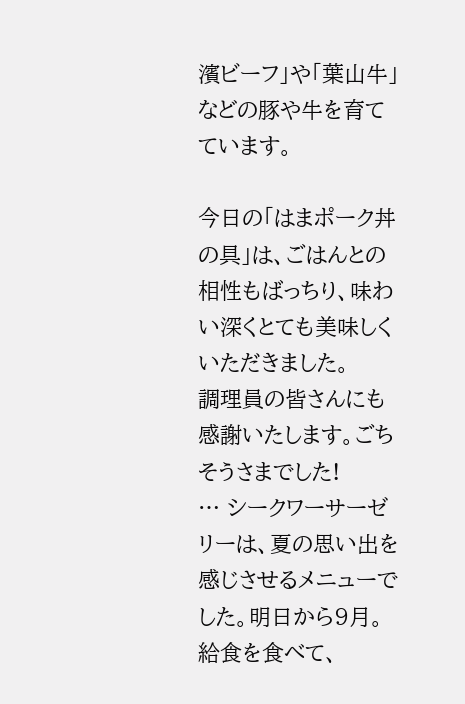濱ビーフ」や「葉山牛」などの豚や牛を育てています。

今日の「はまポーク丼の具」は、ごはんとの相性もばっちり、味わい深くとても美味しくいただきました。
調理員の皆さんにも感謝いたします。ごちそうさまでした!
… シークワーサーゼリーは、夏の思い出を感じさせるメニューでした。明日から9月。給食を食べて、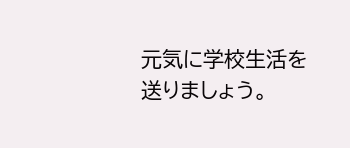元気に学校生活を送りましょう。